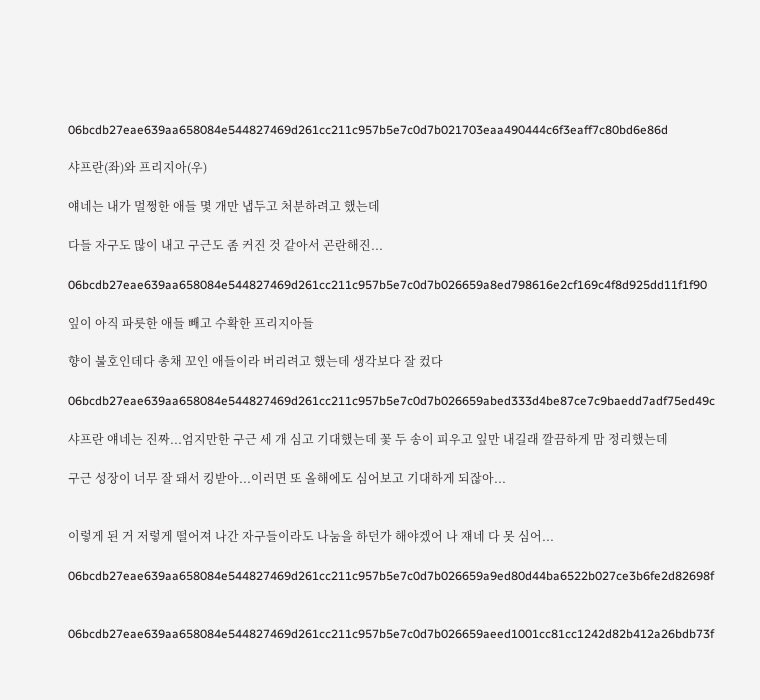06bcdb27eae639aa658084e544827469d261cc211c957b5e7c0d7b021703eaa490444c6f3eaff7c80bd6e86d

샤프란(좌)와 프리지아(우)

얘네는 내가 멀쩡한 애들 몇 개만 냅두고 처분하려고 했는데

다들 자구도 많이 내고 구근도 좀 커진 것 같아서 곤란해진...

06bcdb27eae639aa658084e544827469d261cc211c957b5e7c0d7b026659a8ed798616e2cf169c4f8d925dd11f1f90

잎이 아직 파릇한 애들 빼고 수확한 프리지아들

향이 불호인데다 총채 꼬인 애들이라 버리려고 했는데 생각보다 잘 컸다

06bcdb27eae639aa658084e544827469d261cc211c957b5e7c0d7b026659abed333d4be87ce7c9baedd7adf75ed49c

샤프란 얘네는 진짜...엄지만한 구근 세 개 심고 기대했는데 꽃 두 송이 피우고 잎만 내길래 깔끔하게 맘 정리했는데

구근 성장이 너무 잘 돼서 킹받아...이러면 또 올해에도 심어보고 기대하게 되잖아...


이렇게 된 거 저렇게 떨어져 나간 자구들이라도 나눔을 하던가 해야겠어 나 쟤네 다 못 심어...

06bcdb27eae639aa658084e544827469d261cc211c957b5e7c0d7b026659a9ed80d44ba6522b027ce3b6fe2d82698f


06bcdb27eae639aa658084e544827469d261cc211c957b5e7c0d7b026659aeed1001cc81cc1242d82b412a26bdb73f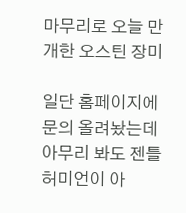마무리로 오늘 만개한 오스틴 장미

일단 홈페이지에 문의 올려놨는데 아무리 봐도 젠틀허미언이 아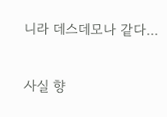니라 데스데모나 같다...

사실 향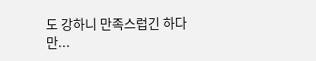도 강하니 만족스럽긴 하다만...